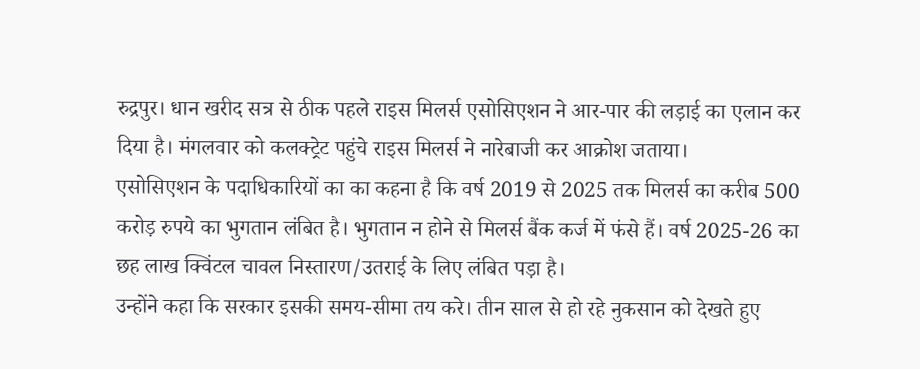रुद्रपुर। धान खरीद सत्र से ठीक पहले राइस मिलर्स एसोसिएशन ने आर-पार की लड़ाई का एलान कर दिया है। मंगलवार को कलक्ट्रेट पहुंचे राइस मिलर्स ने नारेबाजी कर आक्रोश जताया।
एसोसिएशन के पदाधिकारियों का का कहना है कि वर्ष 2019 से 2025 तक मिलर्स का करीब 500 करोड़ रुपये का भुगतान लंबित है। भुगतान न होने से मिलर्स बैंक कर्ज में फंसे हैं। वर्ष 2025-26 का छह लाख क्विंटल चावल निस्तारण/उतराई के लिए लंबित पड़ा है।
उन्होंने कहा कि सरकार इसकी समय-सीमा तय करे। तीन साल से हो रहे नुकसान को देखते हुए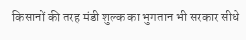किसानों की तरह मंडी शुल्क का भुगतान भी सरकार सीधे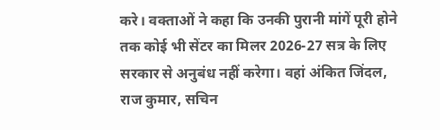करे। वक्ताओं ने कहा कि उनकी पुरानी मांगें पूरी होने तक कोई भी सेंटर का मिलर 2026-27 सत्र के लिए सरकार से अनुबंध नहीं करेगा। वहां अंकित जिंदल, राज कुमार, सचिन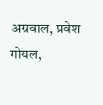अग्रवाल, प्रवेश गोयल,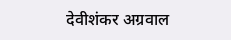देवीशंकर अग्रवाल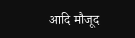आदि मौजूद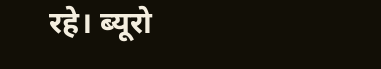रहे। ब्यूरो